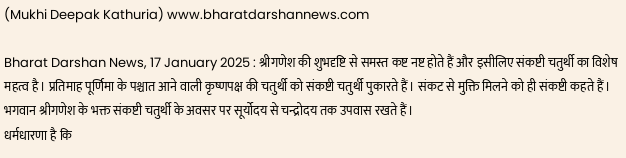(Mukhi Deepak Kathuria) www.bharatdarshannews.com

Bharat Darshan News, 17 January 2025 : श्रीगणेश की शुभदृष्टि से समस्त कष्ट नष्ट होते हैं और इसीलिए संकष्टी चतुर्थी का विशेष महत्व है। प्रतिमाह पूर्णिमा के पश्चात आने वाली कृष्णपक्ष की चतुर्थी को संकष्टी चतुर्थी पुकारते हैं। संकट से मुक्ति मिलने को ही संकष्टी कहते हैं। भगवान श्रीगणेश के भक्त संकष्टी चतुर्थी के अवसर पर सूर्योदय से चन्द्रोदय तक उपवास रखते हैं।
धर्मधारणा है कि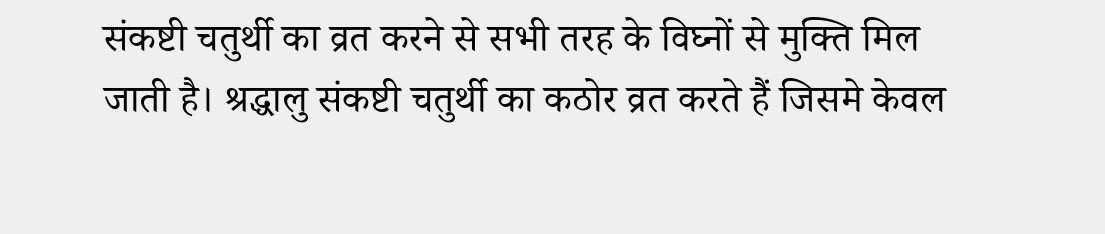संकष्टी चतुर्थी का व्रत करने से सभी तरह के विघ्नों से मुक्ति मिल जाती है। श्रद्धालु संकष्टी चतुर्थी का कठोर व्रत करते हैं जिसमे केवल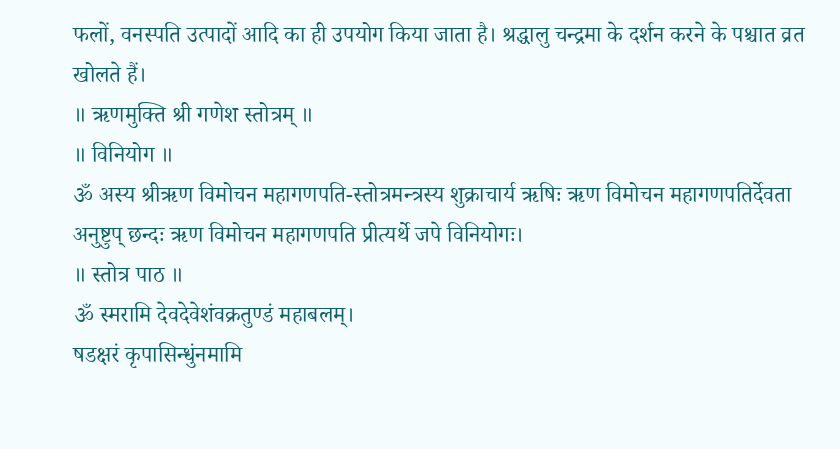फलों, वनस्पति उत्पादों आदि का ही उपयोग किया जाता है। श्रद्धालु चन्द्रमा के दर्शन करने के पश्चात व्रत खोलते हैं।
॥ ऋणमुक्ति श्री गणेश स्तोत्रम् ॥
॥ विनियोग ॥
ॐ अस्य श्रीऋण विमोचन महागणपति-स्तोत्रमन्त्रस्य शुक्राचार्य ऋषिः ऋण विमोचन महागणपतिर्देवता अनुष्टुप् छन्दः ऋण विमोचन महागणपति प्रीत्यर्थे जपे विनियोगः।
॥ स्तोत्र पाठ ॥
ॐ स्मरामि देवदेवेशंवक्रतुण्डं महाबलम्।
षडक्षरं कृपासिन्धुंनमामि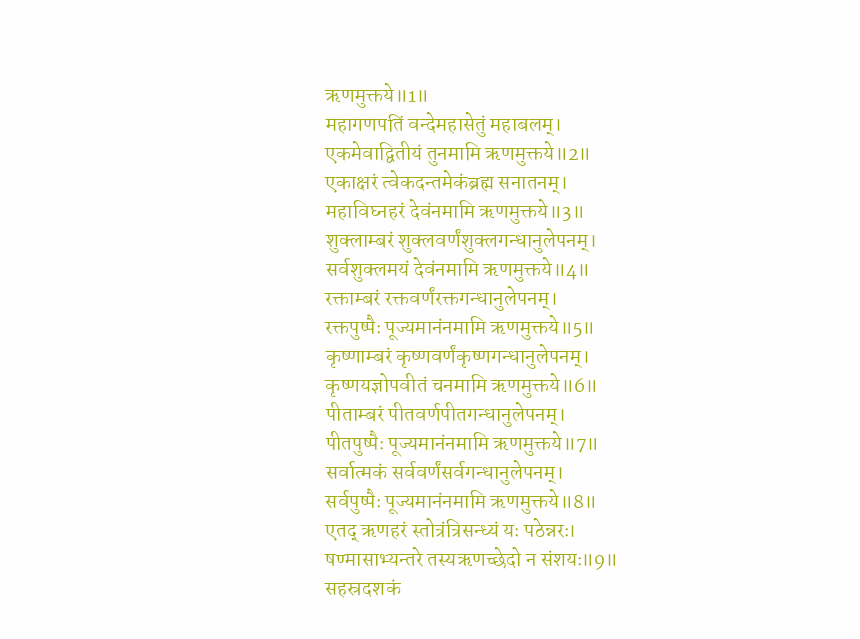ऋणमुक्तये॥1॥
महागणपतिं वन्देमहासेतुं महाबलम्।
एकमेवाद्वितीयं तुनमामि ऋणमुक्तये॥2॥
एकाक्षरं त्वेकदन्तमेकंब्रह्म सनातनम्।
महाविघ्नहरं देवंनमामि ऋणमुक्तये॥3॥
शुक्लाम्बरं शुक्लवर्णंशुक्लगन्धानुलेपनम्।
सर्वशुक्लमयं देवंनमामि ऋणमुक्तये॥4॥
रक्ताम्बरं रक्तवर्णंरक्तगन्धानुलेपनम्।
रक्तपुष्पैः पूज्यमानंनमामि ऋणमुक्तये॥5॥
कृष्णाम्बरं कृष्णवर्णंकृष्णगन्धानुलेपनम्।
कृष्णयज्ञोपवीतं चनमामि ऋणमुक्तये॥6॥
पीताम्बरं पीतवर्णपीतगन्धानुलेपनम्।
पीतपुष्पैः पूज्यमानंनमामि ऋणमुक्तये॥7॥
सर्वात्मकं सर्ववर्णंसर्वगन्धानुलेपनम्।
सर्वपुष्पैः पूज्यमानंनमामि ऋणमुक्तये॥8॥
एतद् ऋणहरं स्तोत्रंत्रिसन्ध्यं यः पठेन्नरः।
षण्मासाभ्यन्तरे तस्यऋणच्छेदो न संशयः॥9॥
सहस्रदशकं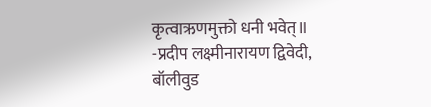कृत्वाऋणमुक्तो धनी भवेत्॥
-प्रदीप लक्ष्मीनारायण द्विवेदी, बॉलीवुड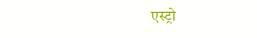एस्ट्रो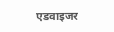एडवाइजर